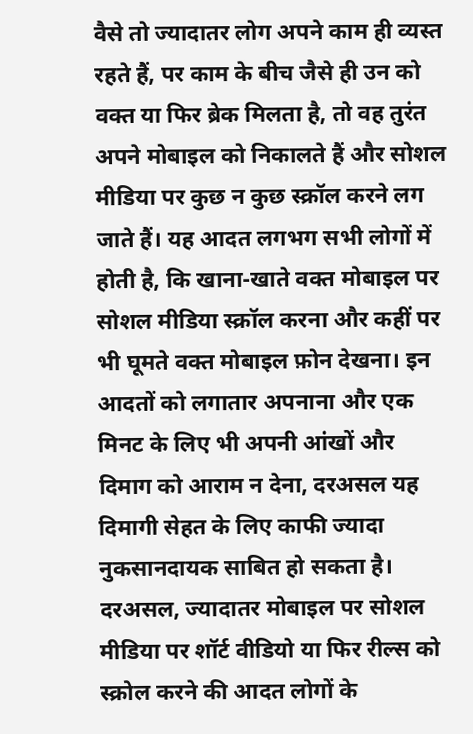वैसे तो ज्यादातर लोग अपने काम ही व्यस्त रहते हैं, पर काम के बीच जैसे ही उन को वक्त या फिर ब्रेक मिलता है, तो वह तुरंत अपने मोबाइल को निकालते हैं और सोशल मीडिया पर कुछ न कुछ स्क्रॉल करने लग जाते हैं। यह आदत लगभग सभी लोगों में होती है, कि खाना-खाते वक्त मोबाइल पर सोशल मीडिया स्क्रॉल करना और कहीं पर भी घूमते वक्त मोबाइल फ़ोन देखना। इन आदतों को लगातार अपनाना और एक मिनट के लिए भी अपनी आंखों और दिमाग को आराम न देना, दरअसल यह दिमागी सेहत के लिए काफी ज्यादा नुकसानदायक साबित हो सकता है।
दरअसल, ज्यादातर मोबाइल पर सोशल मीडिया पर शॉर्ट वीडियो या फिर रील्स को स्क्रोल करने की आदत लोगों के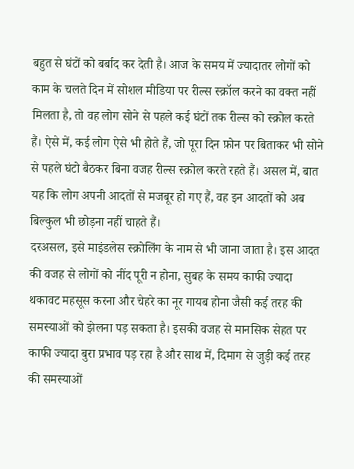बहुत से घंटों को बर्बाद कर देती है। आज के समय में ज्यादातर लोगों को काम के चलते दिन में सोशल मीडिया पर रील्स स्क्रॉल करने का वक्त नहीं मिलता है, तो वह लोग सोने से पहले कई घंटों तक रील्स को स्क्रोल करते हैं। ऐसे में, कई लोग ऐसे भी होते हैं, जो पूरा दिन फ़ोन पर बिताकर भी सोने से पहले घंटो बैठकर बिना वजह रील्स स्क्रोल करते रहते हैं। असल में, बात यह कि लोग अपनी आदतों से मजबूर हो गए हैं, वह इन आदतों को अब बिल्कुल भी छोड़ना नहीं चाहते हैं।
दरअसल, इसे माइंडलेस स्क्रोलिंग के नाम से भी जाना जाता है। इस आदत की वजह से लोगों को नींद पूरी न होना, सुबह के समय काफी ज्यादा थकावट महसूस करना और चेहरे का नूर गायब होना जैसी कई तरह की समस्याओं को झेलना पड़ सकता है। इसकी वजह से मानसिक सेहत पर काफी ज्यादा बुरा प्रभाव पड़ रहा है और साथ में, दिमाग से जुड़ी कई तरह की समस्याओं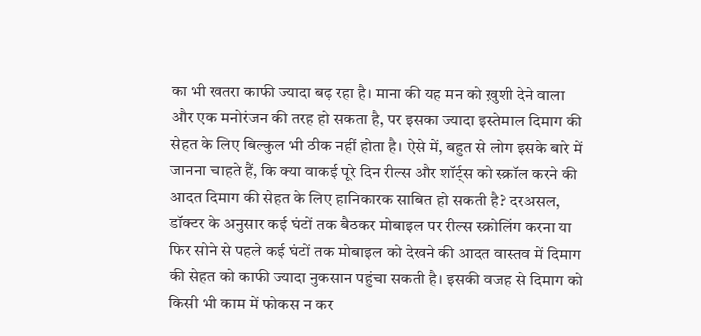का भी खतरा काफी ज्यादा बढ़ रहा है। माना की यह मन को ख़ुशी देने वाला और एक मनोरंजन की तरह हो सकता है, पर इसका ज्यादा इस्तेमाल दिमाग की सेहत के लिए बिल्कुल भी ठीक नहीं होता है। ऐसे में, बहुत से लोग इसके बारे में जानना चाहते हैं, कि क्या वाकई पूरे दिन रील्स और शॉर्ट्स को स्क्रॉल करने की आदत दिमाग की सेहत के लिए हानिकारक साबित हो सकती है? दरअसल, डॉक्टर के अनुसार कई घंटों तक बैठकर मोबाइल पर रील्स स्क्रोलिंग करना या फिर सोने से पहले कई घंटों तक मोबाइल को देखने की आदत वास्तव में दिमाग की सेहत को काफी ज्यादा नुकसान पहुंचा सकती है। इसकी वजह से दिमाग को किसी भी काम में फोकस न कर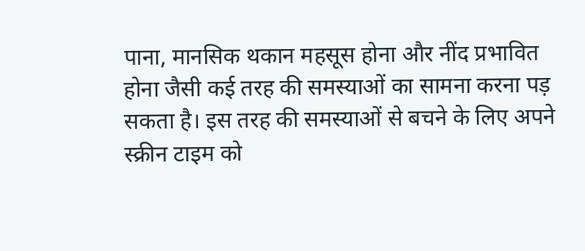पाना, मानसिक थकान महसूस होना और नींद प्रभावित होना जैसी कई तरह की समस्याओं का सामना करना पड़ सकता है। इस तरह की समस्याओं से बचने के लिए अपने स्क्रीन टाइम को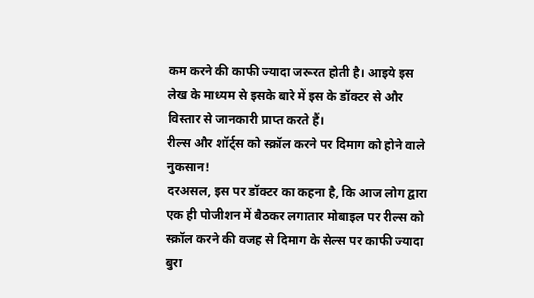कम करने की काफी ज्यादा जरूरत होती है। आइये इस लेख के माध्यम से इसके बारे में इस के डॉक्टर से और विस्तार से जानकारी प्राप्त करते हैं।
रील्स और शॉर्ट्स को स्क्रॉल करने पर दिमाग को होने वाले नुकसान!
दरअसल, इस पर डॉक्टर का कहना है, कि आज लोग द्वारा एक ही पोजीशन में बैठकर लगातार मोबाइल पर रील्स को स्क्रॉल करने की वजह से दिमाग के सेल्स पर काफी ज्यादा बुरा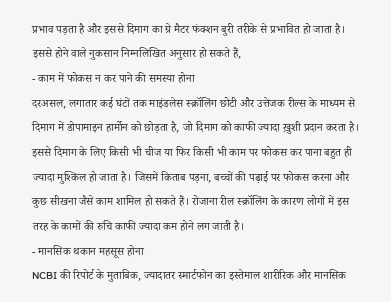प्रभाव पड़ता है और इससे दिमाग का ग्रे मैटर फंक्शन बुरी तरीके से प्रभावित हो जाता है। इससे होने वाले नुकसान निम्नलिखित अनुसार हो सकते हैं,
- काम में फोकस न कर पाने की समस्या होना
दरअसल, लगातार कई घंटों तक माइंडलेस स्क्रॉलिंग छोटी और उत्तेजक रील्स के माध्यम से दिमाग में डोपामाइन हार्मोन को छोड़ता है, जो दिमाग को काफी ज्यादा ख़ुशी प्रदान करता है। इससे दिमाग के लिए किसी भी चीज या फिर किसी भी काम पर फोकस कर पाना बहुत ही ज्यादा मुश्किल हो जाता है। जिसमें किताब पड़ना, बच्चों की पढ़ाई पर फोकस करना और कुछ सीखना जैसे काम शामिल हो सकते हैं। रोजाना रील स्क्रॉलिंग के कारण लोगों में इस तरह के कामों की रुचि काफी ज्यादा कम होने लग जाती है।
- मानसिक थकान महसूस होना
NCBI की रिपोर्ट के मुताबिक, ज्यादातर स्मार्टफोन का इस्तेमाल शारीरिक और मानसिक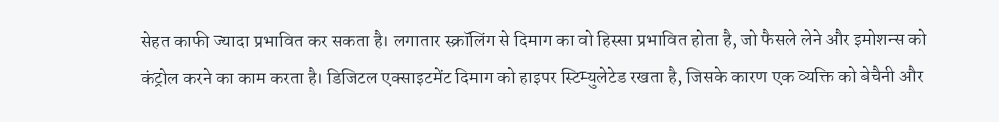सेहत काफी ज्यादा प्रभावित कर सकता है। लगातार स्क्रॉलिंग से दिमाग का वो हिस्सा प्रभावित होता है, जो फैसले लेने और इमोशन्स को कंट्रोल करने का काम करता है। डिजिटल एक्साइटमेंट दिमाग को हाइपर स्टिम्युलेटेड रखता है, जिसके कारण एक व्यक्ति को बेचैनी और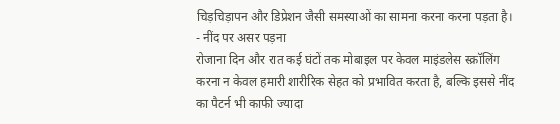चिड़चिड़ापन और डिप्रेशन जैसी समस्याओं का सामना करना करना पड़ता है।
- नींद पर असर पड़ना
रोजाना दिन और रात कई घंटों तक मोबाइल पर केवल माइंडलेस स्क्रॉलिंग करना न केवल हमारी शारीरिक सेहत को प्रभावित करता है, बल्कि इससे नींद का पैटर्न भी काफी ज्यादा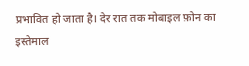प्रभावित हो जाता है। देर रात तक मोबाइल फ़ोन का इस्तेमाल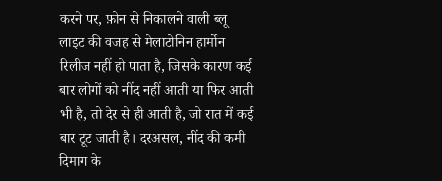करने पर, फ़ोन से निकालने वाली ब्लू लाइट की वजह से मेलाटोनिन हार्मोन रिलीज नहीं हो पाता है, जिसके कारण कई बार लोगों को नींद नहीं आती या फिर आती भी है, तो देर से ही आती है, जो रात में कई बार टूट जाती है। दरअसल, नींद की कमी दिमाग के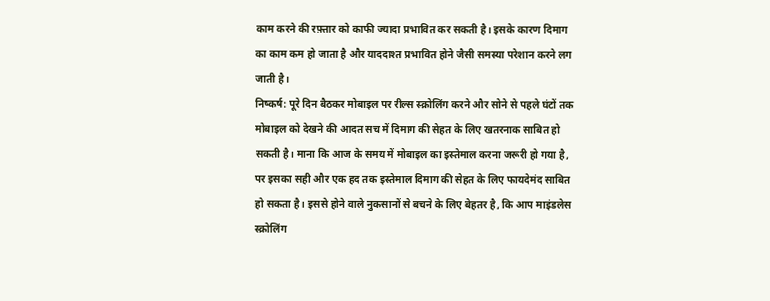काम करने की रफ़्तार को काफी ज्यादा प्रभावित कर सकती है। इसके कारण दिमाग का काम कम हो जाता है और याददाश्त प्रभावित होने जैसी समस्या परेशान करने लग जाती है।
निष्कर्ष: पूरे दिन बैठकर मोबाइल पर रील्स स्क्रोलिंग करने और सोने से पहले घंटों तक मोबाइल को देखने की आदत सच में दिमाग की सेहत के लिए खतरनाक साबित हो सकती है। माना कि आज के समय में मोबाइल का इस्तेमाल करना जरूरी हो गया है, पर इसका सही और एक हद तक इस्तेमाल दिमाग की सेहत के लिए फायदेमंद साबित हो सकता है। इससे होने वाले नुकसानों से बचने के लिए बेहतर है, कि आप माइंडलेस स्क्रोलिंग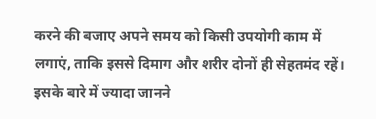करने की बजाए अपने समय को किसी उपयोगी काम में लगाएं, ताकि इससे दिमाग और शरीर दोनों ही सेहतमंद रहें। इसके बारे में ज्यादा जानने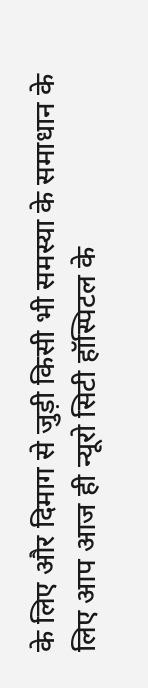के लिए और दिमाग से जुड़ी किसी भी समस्या के समाधान के लिए आप आज ही न्यूरो सिटी हॉस्पिटल के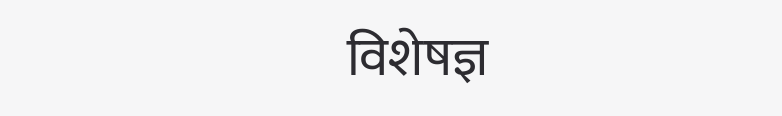विशेषज्ञ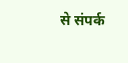से संपर्क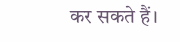कर सकते हैं।